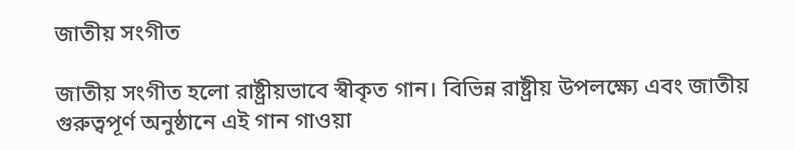জাতীয় সংগীত

জাতীয় সংগীত হলো রাষ্ট্রীয়ভাবে স্বীকৃত গান। বিভিন্ন রাষ্ট্রীয় উপলক্ষ্যে এবং জাতীয় গুরুত্বপূর্ণ অনুষ্ঠানে এই গান গাওয়া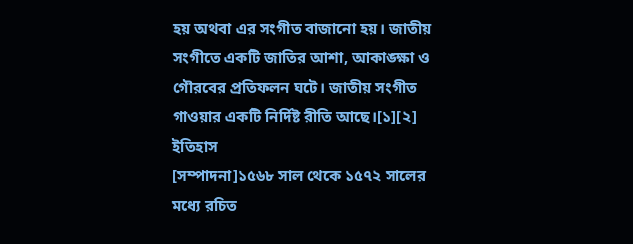হয় অথবা এর সংগীত বাজানো হয়। জাতীয় সংগীতে একটি জাতির আশা, আকাঙ্ক্ষা ও গৌরবের প্রতিফলন ঘটে। জাতীয় সংগীত গাওয়ার একটি নির্দিষ্ট রীতি আছে।[১][২]
ইতিহাস
[সম্পাদনা]১৫৬৮ সাল থেকে ১৫৭২ সালের মধ্যে রচিত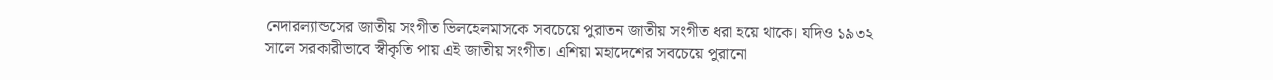নেদারল্যান্ডসের জাতীয় সংগীত ভিলহেলমাসকে সবচেয়ে পুরাতন জাতীয় সংগীত ধরা হয়ে থাকে। যদিও ১৯৩২ সালে সরকারীভাবে স্বীকৃতি পায় এই জাতীয় সংগীত। এশিয়া মহাদেশের সবচেয়ে পুরানো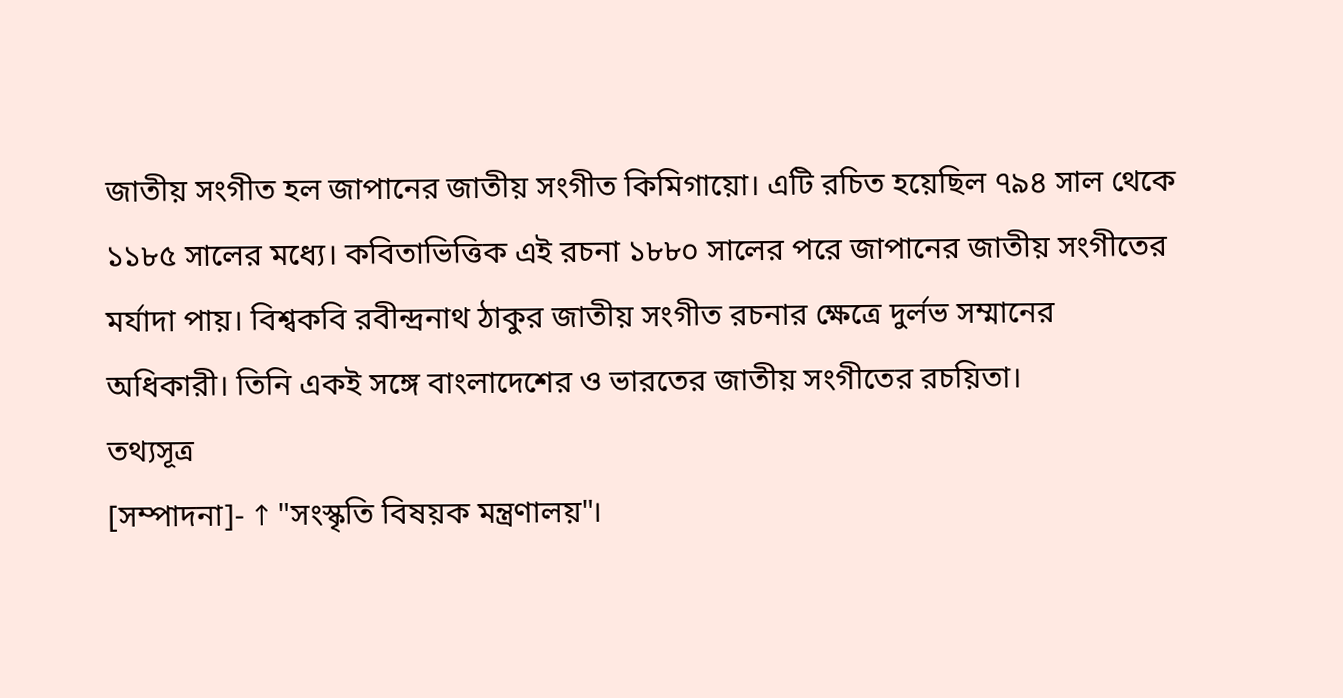জাতীয় সংগীত হল জাপানের জাতীয় সংগীত কিমিগায়ো। এটি রচিত হয়েছিল ৭৯৪ সাল থেকে ১১৮৫ সালের মধ্যে। কবিতাভিত্তিক এই রচনা ১৮৮০ সালের পরে জাপানের জাতীয় সংগীতের মর্যাদা পায়। বিশ্বকবি রবীন্দ্রনাথ ঠাকুর জাতীয় সংগীত রচনার ক্ষেত্রে দুর্লভ সম্মানের অধিকারী। তিনি একই সঙ্গে বাংলাদেশের ও ভারতের জাতীয় সংগীতের রচয়িতা।
তথ্যসূত্র
[সম্পাদনা]- ↑ "সংস্কৃতি বিষয়ক মন্ত্রণালয়"।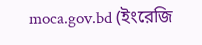moca.gov.bd (ইংরেজি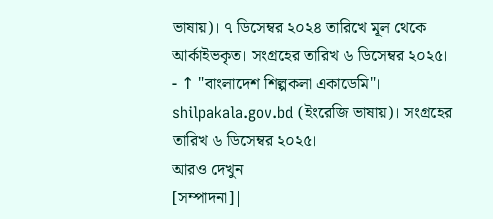ভাষায়)। ৭ ডিসেম্বর ২০২৪ তারিখে মূল থেকে আর্কাইভকৃত। সংগ্রহের তারিখ ৬ ডিসেম্বর ২০২৫।
- ↑ "বাংলাদেশ শিল্পকলা একাডেমি"। shilpakala.gov.bd (ইংরেজি ভাষায়)। সংগ্রহের তারিখ ৬ ডিসেম্বর ২০২৫।
আরও দেখুন
[সম্পাদনা]|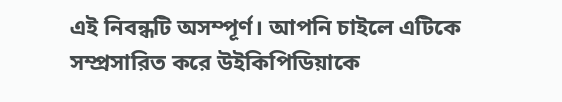এই নিবন্ধটি অসম্পূর্ণ। আপনি চাইলে এটিকে সম্প্রসারিত করে উইকিপিডিয়াকে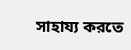সাহায্য করতে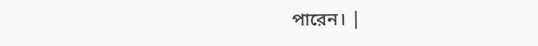পারেন। |